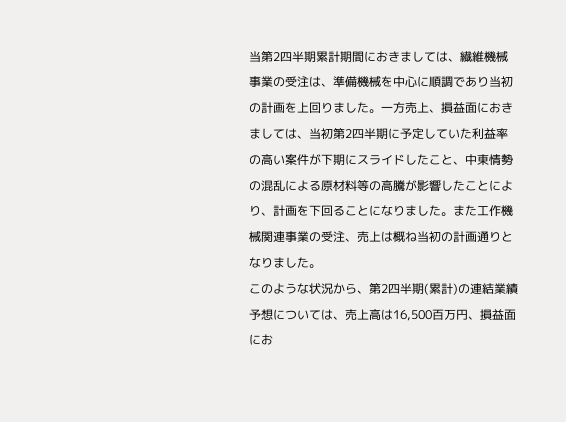当第2四半期累計期間におきましては、繊維機械事業の受注は、準備機械を中心に順調であり当初の計画を上回りました。一方売上、損益面におきましては、当初第2四半期に予定していた利益率の高い案件が下期にスライドしたこと、中東情勢の混乱による原材料等の高騰が影響したことにより、計画を下回ることになりました。また工作機械関連事業の受注、売上は概ね当初の計画通りとなりました。
このような状況から、第2四半期(累計)の連結業績予想については、売上高は16,500百万円、損益面にお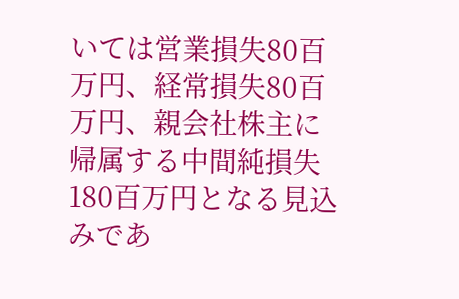いては営業損失80百万円、経常損失80百万円、親会社株主に帰属する中間純損失180百万円となる見込みであ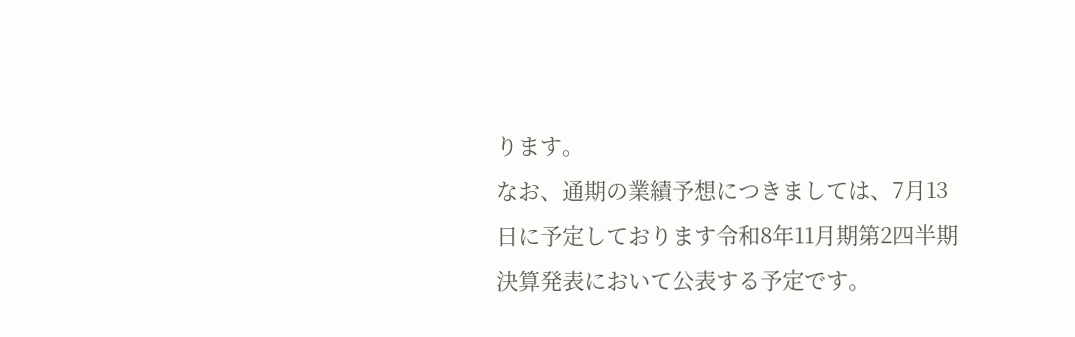ります。
なお、通期の業績予想につきましては、7月13日に予定しております令和8年11月期第2四半期決算発表において公表する予定です。